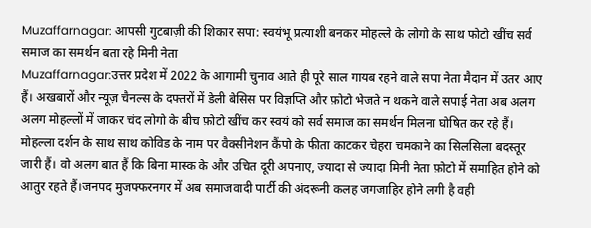Muzaffarnagar: आपसी गुटबाज़ी की शिकार सपा: स्वयंभू प्रत्याशी बनकर मोहल्ले के लोगो के साथ फोटो खींच सर्व समाज का समर्थन बता रहे मिनी नेता
Muzaffarnagar:उत्तर प्रदेश में 2022 के आगामी चुनाव आते ही पूरे साल गायब रहने वाले सपा नेता मैदान में उतर आए हैं। अखबारों और न्यूज़ चैनल्स के दफ्तरों में डेली बेसिस पर विज्ञप्ति और फ़ोटो भेजते न थकने वाले सपाई नेता अब अलग अलग मोहल्लों में जाकर चंद लोगो के बीच फ़ोटो खींच कर स्वयं को सर्व समाज का समर्थन मिलना घोषित कर रहे हैं।
मोहल्ला दर्शन के साथ साथ कोविड के नाम पर वैक्सीनेशन कैंपो के फीता काटकर चेहरा चमकाने का सिलसिला बदस्तूर जारी हैं। वो अलग बात हैं कि बिना मास्क के और उचित दूरी अपनाए, ज्यादा से ज्यादा मिनी नेता फ़ोटो में समाहित होने को आतुर रहते हैं।जनपद मुजफ्फरनगर में अब समाजवादी पार्टी की अंदरूनी कलह जगजाहिर होने लगी है वही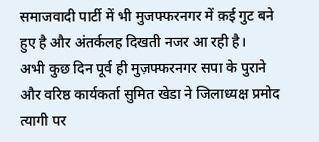समाजवादी पार्टी में भी मुजफ्फरनगर में क़ई गुट बने हुए है और अंतर्कलह दिखती नजर आ रही है।
अभी कुछ दिन पूर्व ही मुज़फ्फरनगर सपा के पुराने और वरिष्ठ कार्यकर्ता सुमित खेडा ने जिलाध्यक्ष प्रमोद त्यागी पर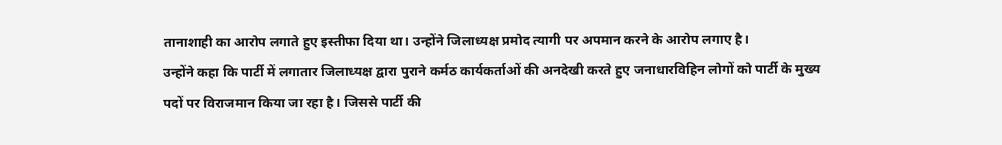तानाशाही का आरोप लगाते हुए इस्तीफा दिया था। उन्होंने जिलाध्यक्ष प्रमोद त्यागी पर अपमान करने के आरोप लगाए है।
उन्होंने कहा कि पार्टी में लगातार जिलाध्यक्ष द्वारा पुराने कर्मठ कार्यकर्ताओं की अनदेखी करते हुए जनाधारविहिन लोगों को पार्टी के मुख्य पदों पर विराजमान किया जा रहा है। जिससे पार्टी की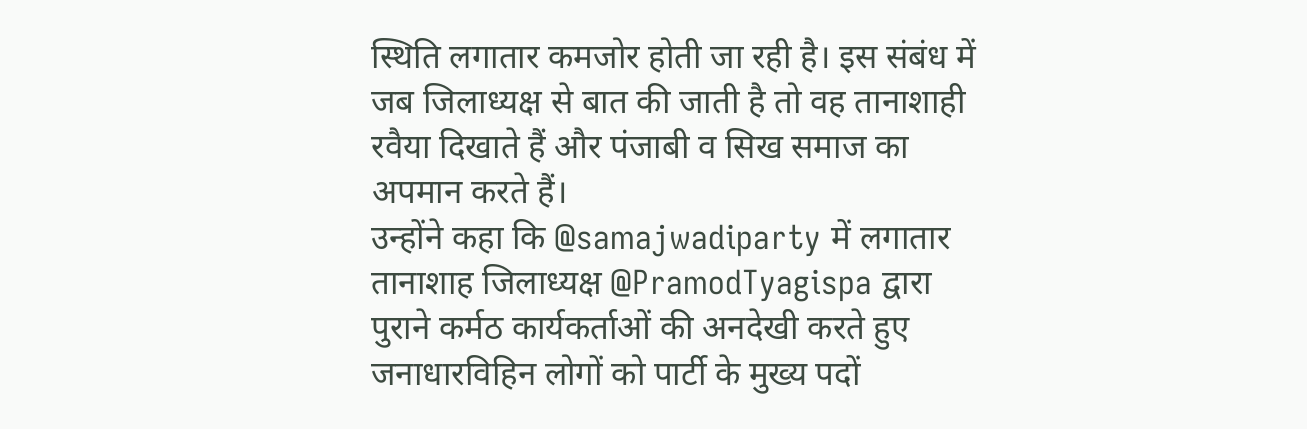स्थिति लगातार कमजोर होती जा रही है। इस संबंध में जब जिलाध्यक्ष से बात की जाती है तो वह तानाशाही रवैया दिखाते हैं और पंजाबी व सिख समाज का अपमान करते हैं।
उन्होंने कहा कि @samajwadiparty में लगातार तानाशाह जिलाध्यक्ष @PramodTyagispa द्वारा पुराने कर्मठ कार्यकर्ताओं की अनदेखी करते हुए जनाधारविहिन लोगों को पार्टी के मुख्य पदों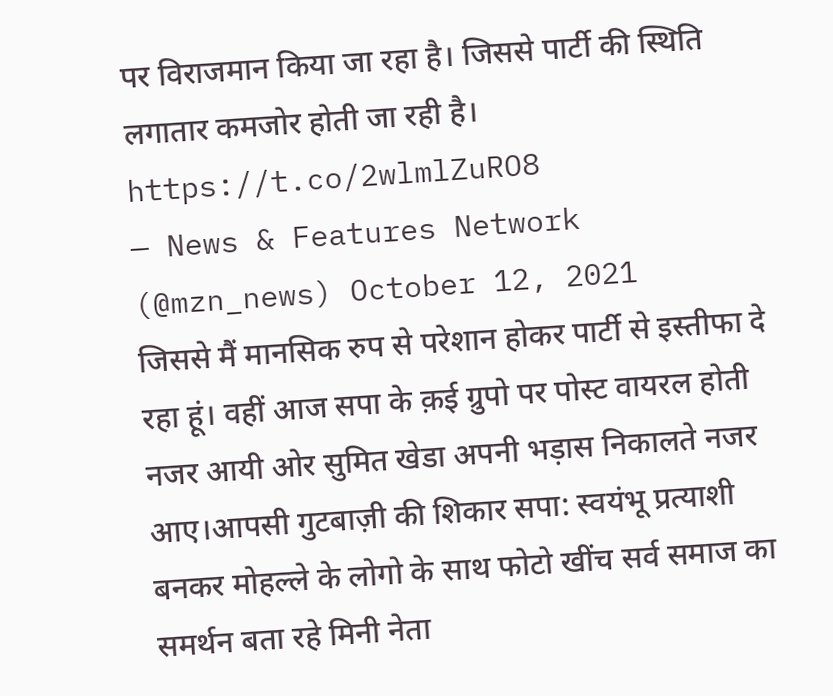पर विराजमान किया जा रहा है। जिससे पार्टी की स्थिति लगातार कमजोर होती जा रही है। https://t.co/2wlmlZuRO8
— News & Features Network (@mzn_news) October 12, 2021
जिससे मैं मानसिक रुप से परेशान होकर पार्टी से इस्तीफा दे रहा हूं। वहीं आज सपा के क़ई ग्रुपो पर पोस्ट वायरल होती नजर आयी ओर सुमित खेडा अपनी भड़ास निकालते नजर आए।आपसी गुटबाज़ी की शिकार सपा: स्वयंभू प्रत्याशी बनकर मोहल्ले के लोगो के साथ फोटो खींच सर्व समाज का समर्थन बता रहे मिनी नेता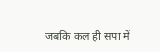जबकि कल ही सपा में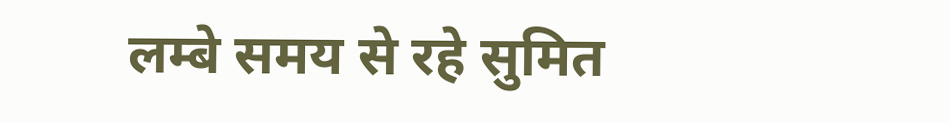लम्बे समय से रहे सुमित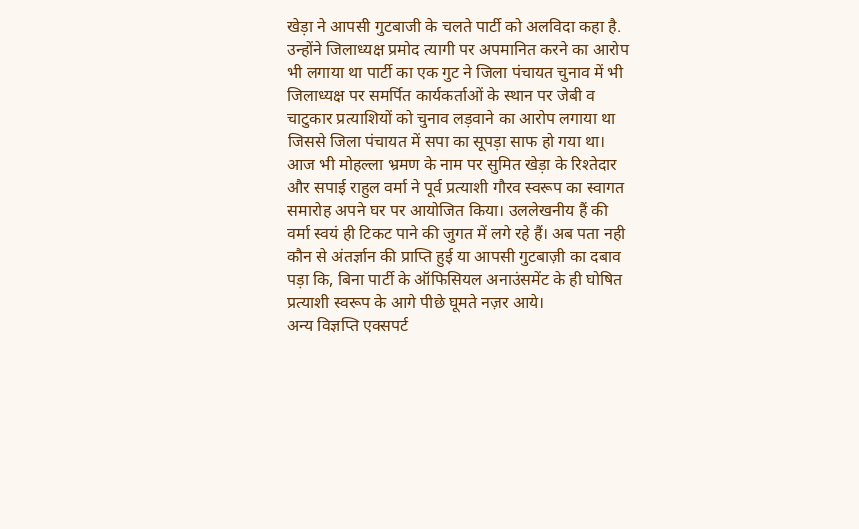खेड़ा ने आपसी गुटबाजी के चलते पार्टी को अलविदा कहा है.
उन्होंने जिलाध्यक्ष प्रमोद त्यागी पर अपमानित करने का आरोप भी लगाया था पार्टी का एक गुट ने जिला पंचायत चुनाव में भी जिलाध्यक्ष पर समर्पित कार्यकर्ताओं के स्थान पर जेबी व चाटुकार प्रत्याशियों को चुनाव लड़वाने का आरोप लगाया था जिससे जिला पंचायत में सपा का सूपड़ा साफ हो गया था।
आज भी मोहल्ला भ्रमण के नाम पर सुमित खेड़ा के रिश्तेदार और सपाई राहुल वर्मा ने पूर्व प्रत्याशी गौरव स्वरूप का स्वागत समारोह अपने घर पर आयोजित किया। उललेखनीय हैं की वर्मा स्वयं ही टिकट पाने की जुगत में लगे रहे हैं। अब पता नही कौन से अंतर्ज्ञान की प्राप्ति हुई या आपसी गुटबाज़ी का दबाव पड़ा कि, बिना पार्टी के ऑफिसियल अनाउंसमेंट के ही घोषित प्रत्याशी स्वरूप के आगे पीछे घूमते नज़र आये।
अन्य विज्ञप्ति एक्सपर्ट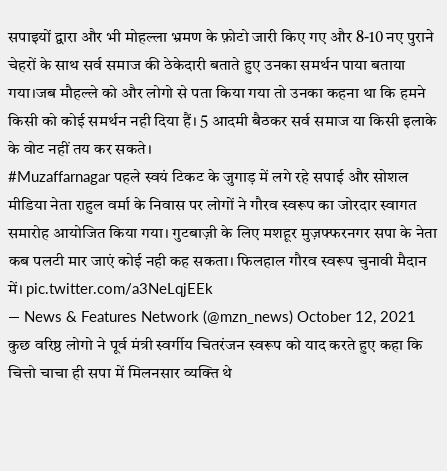सपाइयों द्वारा और भी मोहल्ला भ्रमण के फ़ोटो जारी किए गए और 8-10 नए पुराने चेहरों के साथ सर्व समाज की ठेकेदारी बताते हुए उनका समर्थन पाया बताया गया।जब मौहल्ले को और लोगो से पता किया गया तो उनका कहना था कि हमने किसी को कोई समर्थन नही दिया हैं। 5 आदमी बैठकर सर्व समाज या किसी इलाके के वोट नहीं तय कर सकते।
#Muzaffarnagar पहले स्वयं टिकट के जुगाड़ में लगे रहे सपाई और सोशल मीडिया नेता राहुल वर्मा के निवास पर लोगों ने गौरव स्वरूप का जोरदार स्वागत समारोह आयोजित किया गया। गुटबाज़ी के लिए मशहूर मुज़फ्फरनगर सपा के नेता कब पलटी मार जाएं कोई नही कह सकता। फिलहाल गौरव स्वरूप चुनावी मैदान में। pic.twitter.com/a3NeLqjEEk
— News & Features Network (@mzn_news) October 12, 2021
कुछ वरिष्ठ लोगो ने पूर्व मंत्री स्वर्गीय चितरंजन स्वरूप को याद करते हुए कहा कि चित्तो चाचा ही सपा में मिलनसार व्यक्ति थे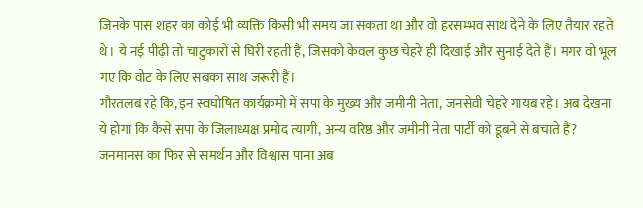जिनके पास शहर का कोई भी व्यक्ति किसी भी समय जा सकता था और वो हरसम्भव साथ देने के लिए तैयार रहते थे। ये नई पीढ़ी तो चाटुकारों से घिरी रहती हैं, जिसको केवल कुछ चेहरे ही दिखाई और सुनाई देते हैं। मगर वो भूल गए कि वोट के लिए सबका साथ जरूरी हैं।
गौरतलब रहे कि, इन स्वघोषित कार्यक्रमो में सपा के मुख्य और जमीनी नेता, जनसेवी चेहरे गायब रहे। अब देखना ये होगा कि कैसे सपा के जिलाध्यक्ष प्रमोद त्यागी, अन्य वरिष्ठ और जमीनी नेता पार्टी को डूबने से बचाते हैं? जनमानस का फिर से समर्थन और विश्वास पाना अब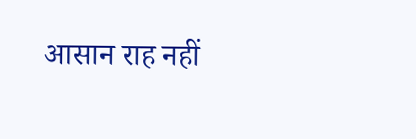आसान राह नहीं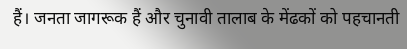हैं। जनता जागरूक हैं और चुनावी तालाब के मेंढकों को पहचानती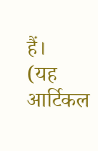हैं।
(यह आर्टिकल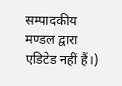सम्पादकीय मण्डल द्वारा एडिटेड नहीं हैं।)